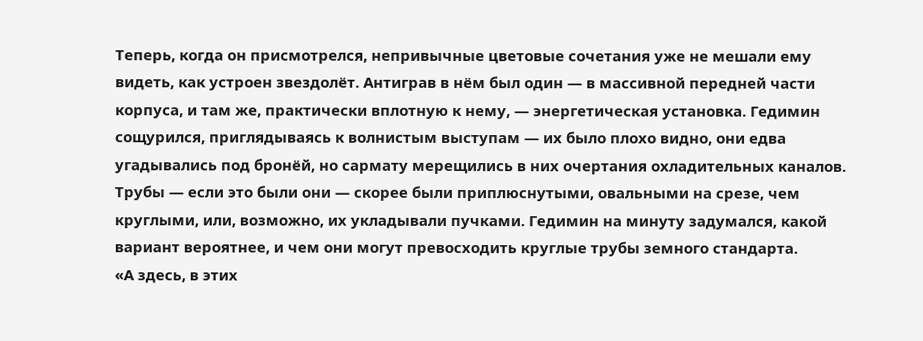Теперь, когда он присмотрелся, непривычные цветовые сочетания уже не мешали ему видеть, как устроен звездолёт. Антиграв в нём был один — в массивной передней части корпуса, и там же, практически вплотную к нему, — энергетическая установка. Гедимин сощурился, приглядываясь к волнистым выступам — их было плохо видно, они едва угадывались под бронёй, но сармату мерещились в них очертания охладительных каналов. Трубы — если это были они — скорее были приплюснутыми, овальными на срезе, чем круглыми, или, возможно, их укладывали пучками. Гедимин на минуту задумался, какой вариант вероятнее, и чем они могут превосходить круглые трубы земного стандарта.
«А здесь, в этих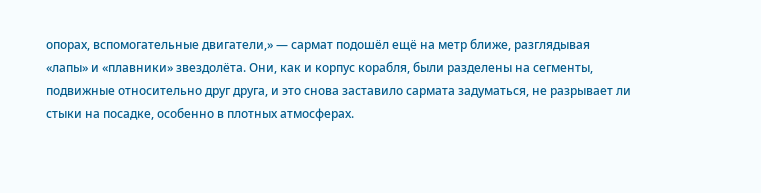опорах, вспомогательные двигатели,» — сармат подошёл ещё на метр ближе, разглядывая «лапы» и «плавники» звездолёта. Они, как и корпус корабля, были разделены на сегменты, подвижные относительно друг друга, и это снова заставило сармата задуматься, не разрывает ли стыки на посадке, особенно в плотных атмосферах.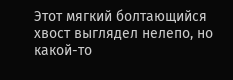Этот мягкий болтающийся хвост выглядел нелепо, но какой-то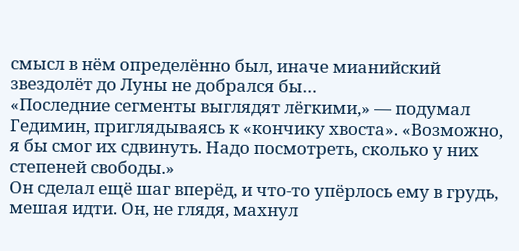смысл в нём определённо был, иначе мианийский звездолёт до Луны не добрался бы…
«Последние сегменты выглядят лёгкими,» — подумал Гедимин, приглядываясь к «кончику хвоста». «Возможно, я бы смог их сдвинуть. Надо посмотреть, сколько у них степеней свободы.»
Он сделал ещё шаг вперёд, и что-то упёрлось ему в грудь, мешая идти. Он, не глядя, махнул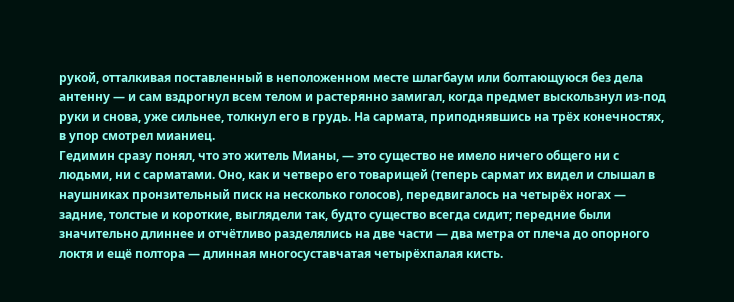рукой, отталкивая поставленный в неположенном месте шлагбаум или болтающуюся без дела антенну — и сам вздрогнул всем телом и растерянно замигал, когда предмет выскользнул из-под руки и снова, уже сильнее, толкнул его в грудь. На сармата, приподнявшись на трёх конечностях, в упор смотрел мианиец.
Гедимин сразу понял, что это житель Мианы, — это существо не имело ничего общего ни с людьми, ни с сарматами. Оно, как и четверо его товарищей (теперь сармат их видел и слышал в наушниках пронзительный писк на несколько голосов), передвигалось на четырёх ногах — задние, толстые и короткие, выглядели так, будто существо всегда сидит; передние были значительно длиннее и отчётливо разделялись на две части — два метра от плеча до опорного локтя и ещё полтора — длинная многосуставчатая четырёхпалая кисть.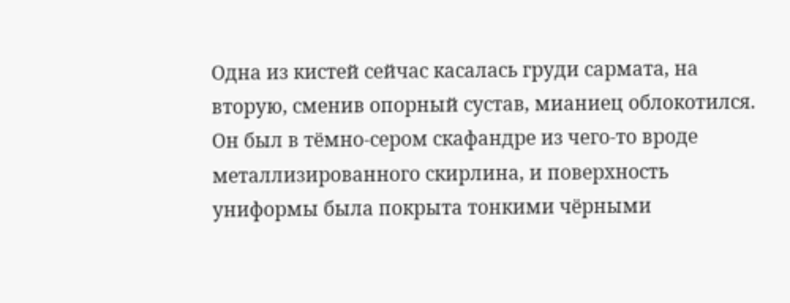Одна из кистей сейчас касалась груди сармата, на вторую, сменив опорный сустав, мианиец облокотился. Он был в тёмно-сером скафандре из чего-то вроде металлизированного скирлина, и поверхность униформы была покрыта тонкими чёрными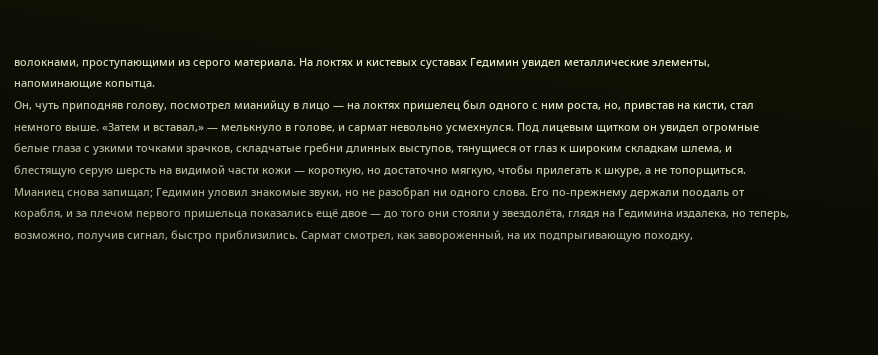волокнами, проступающими из серого материала. На локтях и кистевых суставах Гедимин увидел металлические элементы, напоминающие копытца.
Он, чуть приподняв голову, посмотрел мианийцу в лицо — на локтях пришелец был одного с ним роста, но, привстав на кисти, стал немного выше. «Затем и вставал,» — мелькнуло в голове, и сармат невольно усмехнулся. Под лицевым щитком он увидел огромные белые глаза с узкими точками зрачков, складчатые гребни длинных выступов, тянущиеся от глаз к широким складкам шлема, и блестящую серую шерсть на видимой части кожи — короткую, но достаточно мягкую, чтобы прилегать к шкуре, а не топорщиться.
Мианиец снова запищал; Гедимин уловил знакомые звуки, но не разобрал ни одного слова. Его по-прежнему держали поодаль от корабля, и за плечом первого пришельца показались ещё двое — до того они стояли у звездолёта, глядя на Гедимина издалека, но теперь, возможно, получив сигнал, быстро приблизились. Сармат смотрел, как завороженный, на их подпрыгивающую походку,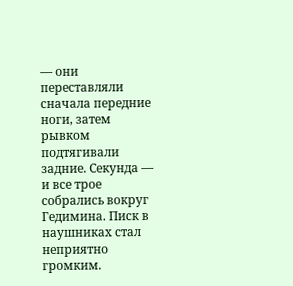— они переставляли сначала передние ноги, затем рывком подтягивали задние. Секунда — и все трое собрались вокруг Гедимина. Писк в наушниках стал неприятно громким.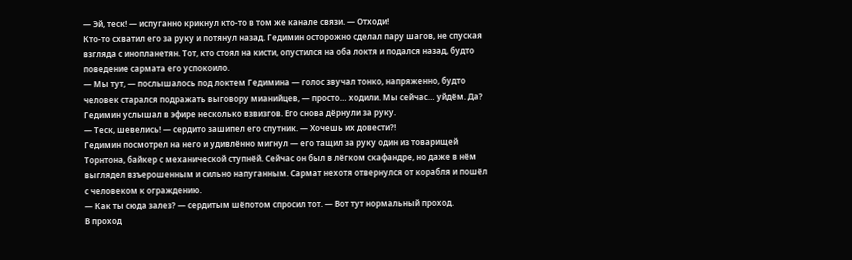— Эй, теск! — испуганно крикнул кто-то в том же канале связи. — Отходи!
Кто-то схватил его за руку и потянул назад. Гедимин осторожно сделал пару шагов, не спуская взгляда с инопланетян. Тот, кто стоял на кисти, опустился на оба локтя и подался назад, будто поведение сармата его успокоило.
— Мы тут, — послышалось под локтем Гедимина — голос звучал тонко, напряженно, будто человек старался подражать выговору мианийцев, — просто… ходили. Мы сейчас… уйдём. Да?
Гедимин услышал в эфире несколько взвизгов. Его снова дёрнули за руку.
— Теск, шевелись! — сердито зашипел его спутник. — Хочешь их довести?!
Гедимин посмотрел на него и удивлённо мигнул — его тащил за руку один из товарищей Торнтона, байкер с механической ступнёй. Сейчас он был в лёгком скафандре, но даже в нём выглядел взъерошенным и сильно напуганным. Сармат нехотя отвернулся от корабля и пошёл с человеком к ограждению.
— Как ты сюда залез? — сердитым шёпотом спросил тот. — Вот тут нормальный проход.
В проход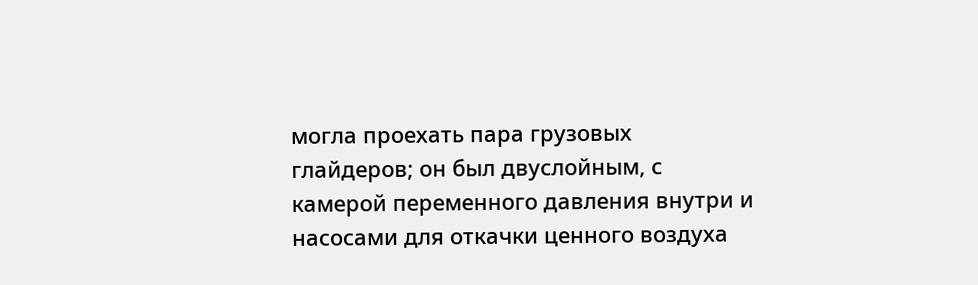могла проехать пара грузовых глайдеров; он был двуслойным, с камерой переменного давления внутри и насосами для откачки ценного воздуха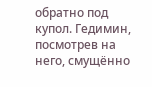обратно под купол. Гедимин, посмотрев на него, смущённо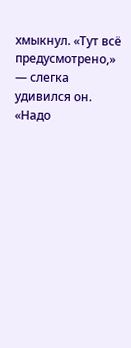хмыкнул. «Тут всё предусмотрено,» — слегка удивился он. «Надо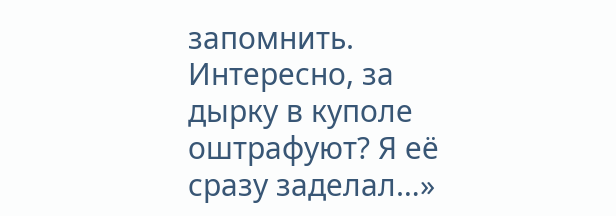запомнить. Интересно, за дырку в куполе оштрафуют? Я её сразу заделал…»